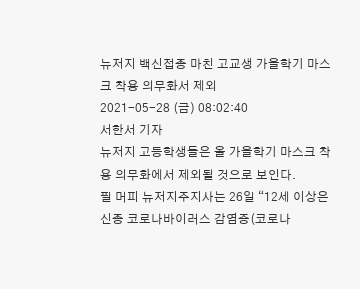뉴저지 백신접종 마친 고교생 가을학기 마스크 착용 의무화서 제외
2021-05-28 (금) 08:02:40
서한서 기자
뉴저지 고등학생들은 올 가을학기 마스크 착용 의무화에서 제외될 것으로 보인다.
필 머피 뉴저지주지사는 26일 “12세 이상은 신종 코로나바이러스 감염증(코로나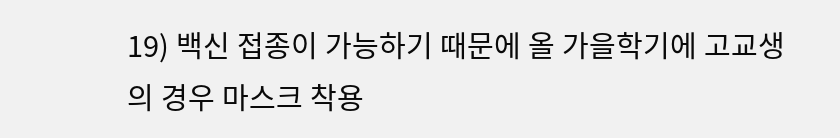19) 백신 접종이 가능하기 때문에 올 가을학기에 고교생의 경우 마스크 착용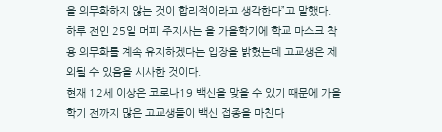을 의무화하지 않는 것이 합리적이라고 생각한다”고 말했다.
하루 전인 25일 머피 주지사는 올 가을학기에 학교 마스크 착용 의무화를 계속 유지하겠다는 입장을 밝혔는데 고교생은 제외될 수 있음을 시사한 것이다.
현재 12세 이상은 코로나19 백신을 맞을 수 있기 때문에 가을학기 전까지 많은 고교생들이 백신 접종을 마친다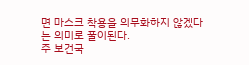면 마스크 착용을 의무화하지 않겠다는 의미로 풀이된다.
주 보건국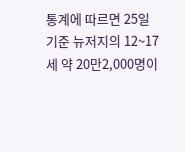통계에 따르면 25일 기준 뉴저지의 12~17세 약 20만2,000명이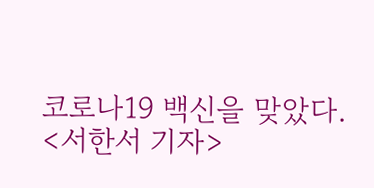코로나19 백신을 맞았다.
<서한서 기자>